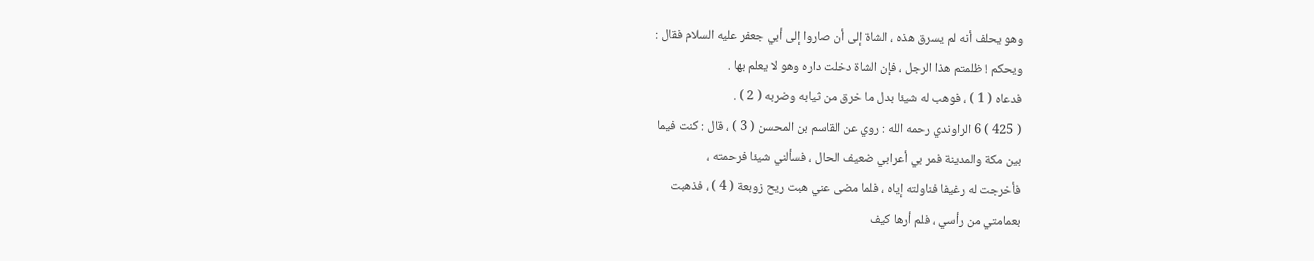وهو يحلف أنه لم يسرق هذه ، الشاة إلى أن صاروا إلى أبي جعفر عليه السلام فقال :
ويحكم ! ظلمتم هذا الرجل ، فإن الشاة دخلت داره وهو لا يعلم بها .
فدعاه ( 1 ) ، فوهب له شيئا بدل ما خرق من ثيابه وضربه ( 2 ) .
( 425 ) 6 الراوندي رحمه الله : روي عن القاسم بن المحسن ( 3 ) ، قال : كنت فيما
بين مكة والمدينة فمر بي أعرابي ضعيف الحال ، فسألني شيئا فرحمته ،
فأخرجت له رغيفا فناولته إياه ، فلما مضى عني هبت ريح زوبعة ( 4 ) ، فذهبت
بعمامتي من رأسي ، فلم أرها كيف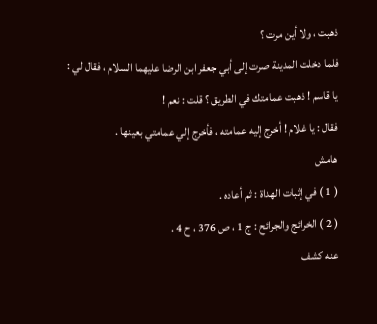ذهبت ، ولا أين مرت ؟
فلما دخلت المدينة صرت إلى أبي جعفر ابن الرضا عليهما السلام ، فقال لي :
يا قاسم ! ذهبت عمامتك في الطريق ؟ قلت : نعم !
فقال : يا غلام ! أخرج إليه عمامته ، فأخرج إلي عمامتي بعينها .
هامش
( 1 ) في إثبات الهداة : ثم أعاده .
( 2 ) الخرائج والجرائح : ج 1 ، ص 376 ، ح 4 .
عنه كشف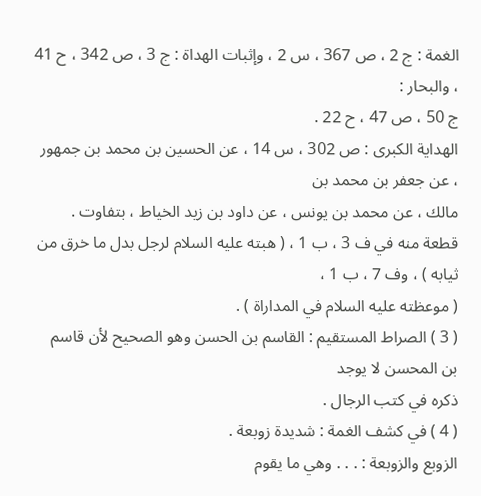الغمة : ج 2 ، ص 367 ، س 2 ، وإثبات الهداة : ج 3 ، ص 342 ، ح 41 ، والبحار :
ج 50 ، ص 47 ، ح 22 .
الهداية الكبرى : ص 302 ، س 14 ، عن الحسين بن محمد بن جمهور ، عن جعفر بن محمد بن
مالك ، عن محمد بن يونس ، عن داود بن زيد الخياط ، بتفاوت .
قطعة منه في ف 3 ، ب 1 ، ( هبته عليه السلام لرجل بدل ما خرق من ثيابه ) ، وف 7 ، ب 1 ،
( موعظته عليه السلام في المداراة ) .
( 3 ) الصراط المستقيم : القاسم بن الحسن وهو الصحيح لأن قاسم بن المحسن لا يوجد
ذكره في كتب الرجال .
( 4 ) في كشف الغمة : شديدة زوبعة .
الزوبع والزوبعة : . . . وهي ما يقوم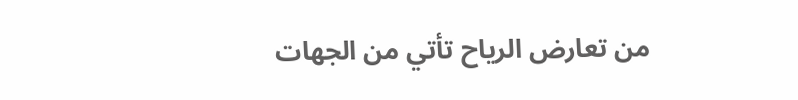من تعارض الرياح تأتي من الجهات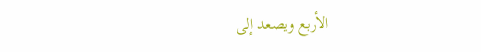الأربع ويصعد إلى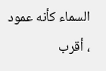السماء كأنه عمود ، أقرب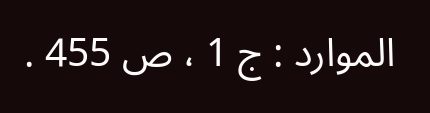الموارد : ج 1 ، ص 455 .